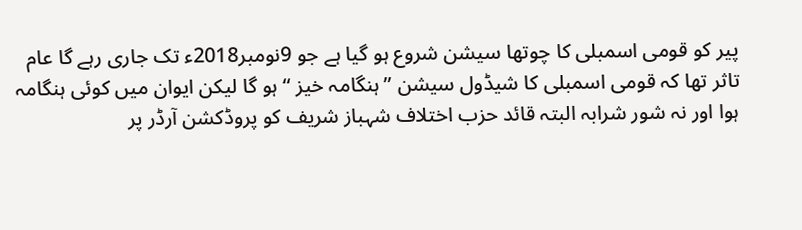پیر کو قومی اسمبلی کا چوتھا سیشن شروع ہو گیا ہے جو 9نومبر2018ء تک جاری رہے گا عام تاثر تھا کہ قومی اسمبلی کا شیڈول سیشن ’’ہنگامہ خیز ‘‘ ہو گا لیکن ایوان میں کوئی ہنگامہ ہوا اور نہ شور شرابہ البتہ قائد حزب اختلاف شہباز شریف کو پروڈکشن آرڈر پر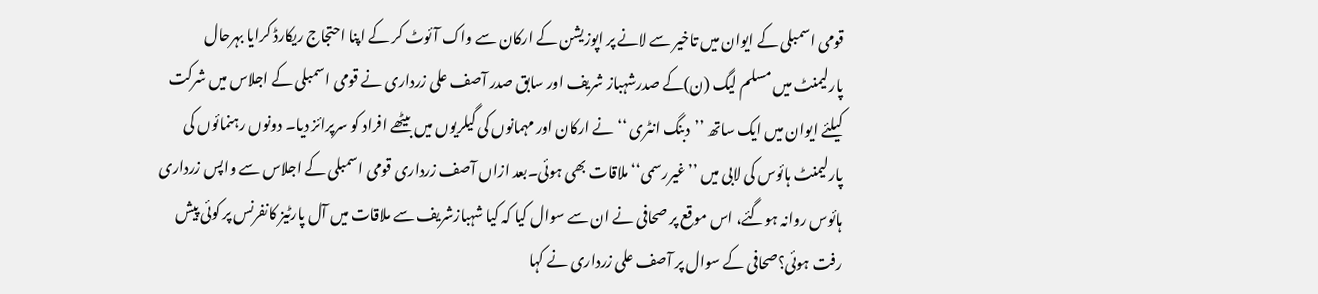قومی اسمبلی کے ایوان میں تاخیر سے لانے پر اپوزیشن کے ارکان سے واک آئوٹ کر کے اپنا احتجاج ریکارڈ کرایا بہرحال پارلیمنٹ میں مسلم لیگ (ن)کے صدرشہباز شریف اور سابق صدر آصف علی زرداری نے قومی اسمبلی کے اجلاس میں شرکت کیلئے ایوان میں ایک ساتھ ’’دبنگ انٹری ‘‘ نے ارکان اور مہمانوں کی گیلریوں میں بیٹھے افراد کو سرپرائز دیا۔ دونوں رہنمائوں کی پارلیمنٹ ہائوس کی لابی میں ’’غیررسمی‘‘ ملاقات بھی ہوئی۔بعد ازاں آصف زرداری قومی اسمبلی کے اجلاس سے واپس زرداری ہائوس روانہ ہوگئے، اس موقع پر صحافی نے ان سے سوال کیا کہ کیا شہبازشریف سے ملاقات میں آل پارٹیز کانفرنس پر کوئی پیش رفت ہوئی؟صحافی کے سوال پر آصف علی زرداری نے کہا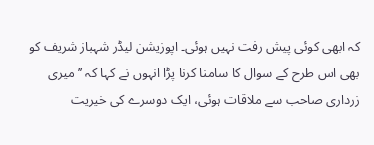کہ ابھی کوئی پیش رفت نہیں ہوئی۔ اپوزیشن لیڈر شہباز شریف کو بھی اس طرح کے سوال کا سامنا کرنا پڑا انہوں نے کہا کہ ’’ میری زرداری صاحب سے ملاقات ہوئی، ایک دوسرے کی خیریت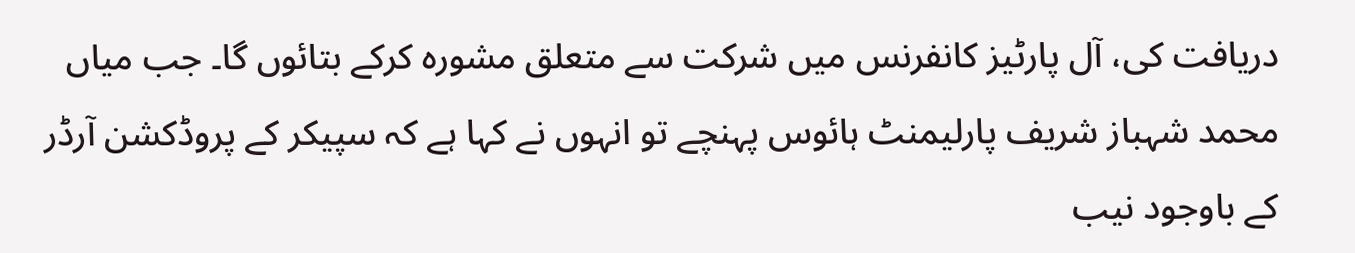دریافت کی، آل پارٹیز کانفرنس میں شرکت سے متعلق مشورہ کرکے بتائوں گا۔ جب میاں محمد شہباز شریف پارلیمنٹ ہائوس پہنچے تو انہوں نے کہا ہے کہ سپیکر کے پروڈکشن آرڈر کے باوجود نیب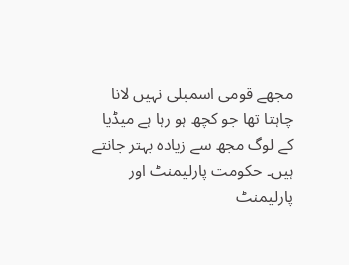مجھے قومی اسمبلی نہیں لانا چاہتا تھا جو کچھ ہو رہا ہے میڈیا کے لوگ مجھ سے زیادہ بہتر جانتے ہیں۔ حکومت پارلیمنٹ اور پارلیمنٹ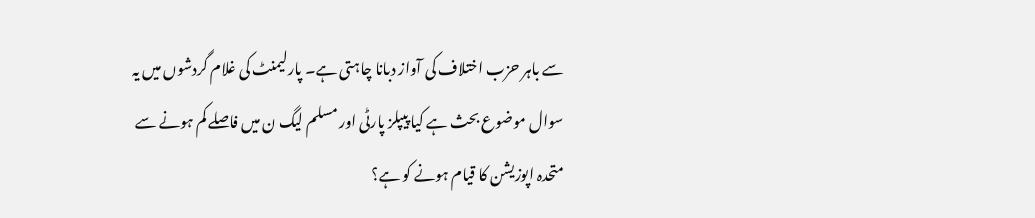سے باہر حزب اختلاف کی آواز دبانا چاہتی ہے۔ پارلیمنٹ کی غلام گردشوں میں یہ سوال موضوع بحث ہے کیا پیپلز پارٹی اور مسلم لیگ ن میں فاصلے کم ہونے سے متحدہ اپوزیشن کا قیام ہونے کو ہے؟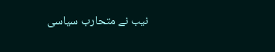نیب نے متحارب سیاسی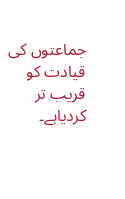جماعتوں کی قیادت کو قریب تر کردیاہے۔